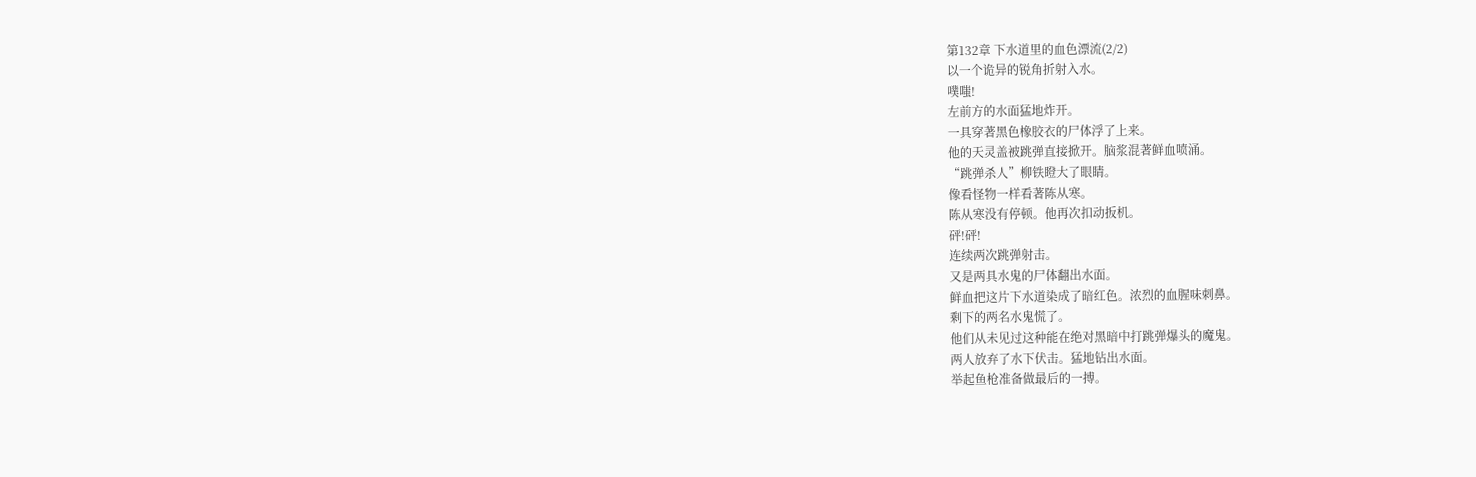第132章 下水道里的血色漂流(2/2)
以一个诡异的锐角折射入水。
噗嗤!
左前方的水面猛地炸开。
一具穿著黑色橡胶衣的尸体浮了上来。
他的天灵盖被跳弹直接掀开。脑浆混著鲜血喷涌。
“跳弹杀人”柳铁瞪大了眼睛。
像看怪物一样看著陈从寒。
陈从寒没有停顿。他再次扣动扳机。
砰!砰!
连续两次跳弹射击。
又是两具水鬼的尸体翻出水面。
鲜血把这片下水道染成了暗红色。浓烈的血腥味刺鼻。
剩下的两名水鬼慌了。
他们从未见过这种能在绝对黑暗中打跳弹爆头的魔鬼。
两人放弃了水下伏击。猛地钻出水面。
举起鱼枪准备做最后的一搏。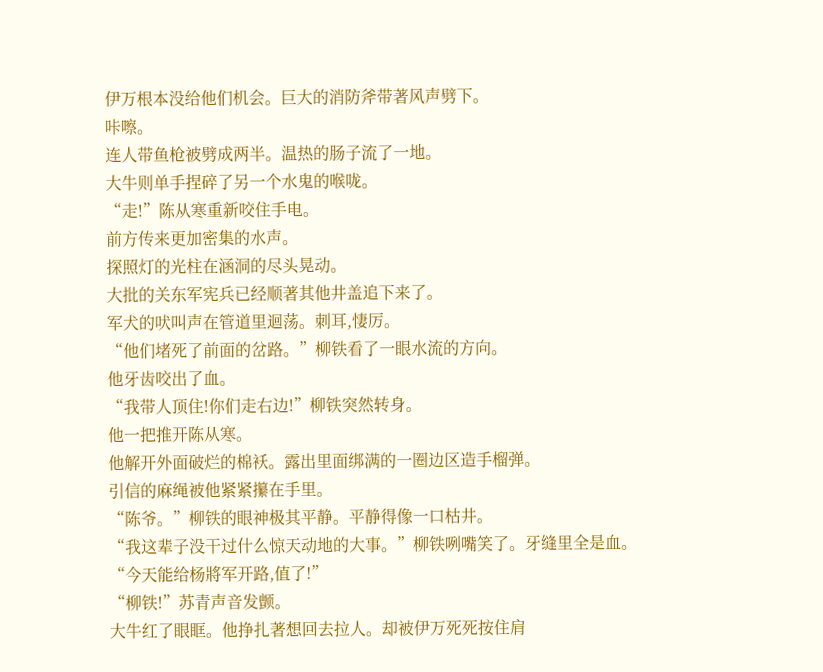伊万根本没给他们机会。巨大的消防斧带著风声劈下。
咔嚓。
连人带鱼枪被劈成两半。温热的肠子流了一地。
大牛则单手捏碎了另一个水鬼的喉咙。
“走!”陈从寒重新咬住手电。
前方传来更加密集的水声。
探照灯的光柱在涵洞的尽头晃动。
大批的关东军宪兵已经顺著其他井盖追下来了。
军犬的吠叫声在管道里迴荡。刺耳,悽厉。
“他们堵死了前面的岔路。”柳铁看了一眼水流的方向。
他牙齿咬出了血。
“我带人顶住!你们走右边!”柳铁突然转身。
他一把推开陈从寒。
他解开外面破烂的棉袄。露出里面绑满的一圈边区造手榴弹。
引信的麻绳被他紧紧攥在手里。
“陈爷。”柳铁的眼神极其平静。平静得像一口枯井。
“我这辈子没干过什么惊天动地的大事。”柳铁咧嘴笑了。牙缝里全是血。
“今天能给杨將军开路,值了!”
“柳铁!”苏青声音发颤。
大牛红了眼眶。他挣扎著想回去拉人。却被伊万死死按住肩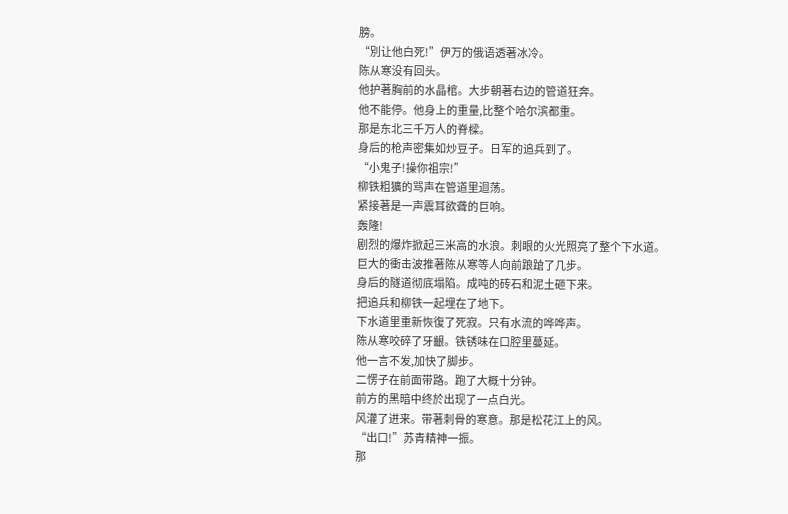膀。
“別让他白死!”伊万的俄语透著冰冷。
陈从寒没有回头。
他护著胸前的水晶棺。大步朝著右边的管道狂奔。
他不能停。他身上的重量,比整个哈尔滨都重。
那是东北三千万人的脊樑。
身后的枪声密集如炒豆子。日军的追兵到了。
“小鬼子!操你祖宗!”
柳铁粗獷的骂声在管道里迴荡。
紧接著是一声震耳欲聋的巨响。
轰隆!
剧烈的爆炸掀起三米高的水浪。刺眼的火光照亮了整个下水道。
巨大的衝击波推著陈从寒等人向前踉蹌了几步。
身后的隧道彻底塌陷。成吨的砖石和泥土砸下来。
把追兵和柳铁一起埋在了地下。
下水道里重新恢復了死寂。只有水流的哗哗声。
陈从寒咬碎了牙齦。铁锈味在口腔里蔓延。
他一言不发,加快了脚步。
二愣子在前面带路。跑了大概十分钟。
前方的黑暗中终於出现了一点白光。
风灌了进来。带著刺骨的寒意。那是松花江上的风。
“出口!”苏青精神一振。
那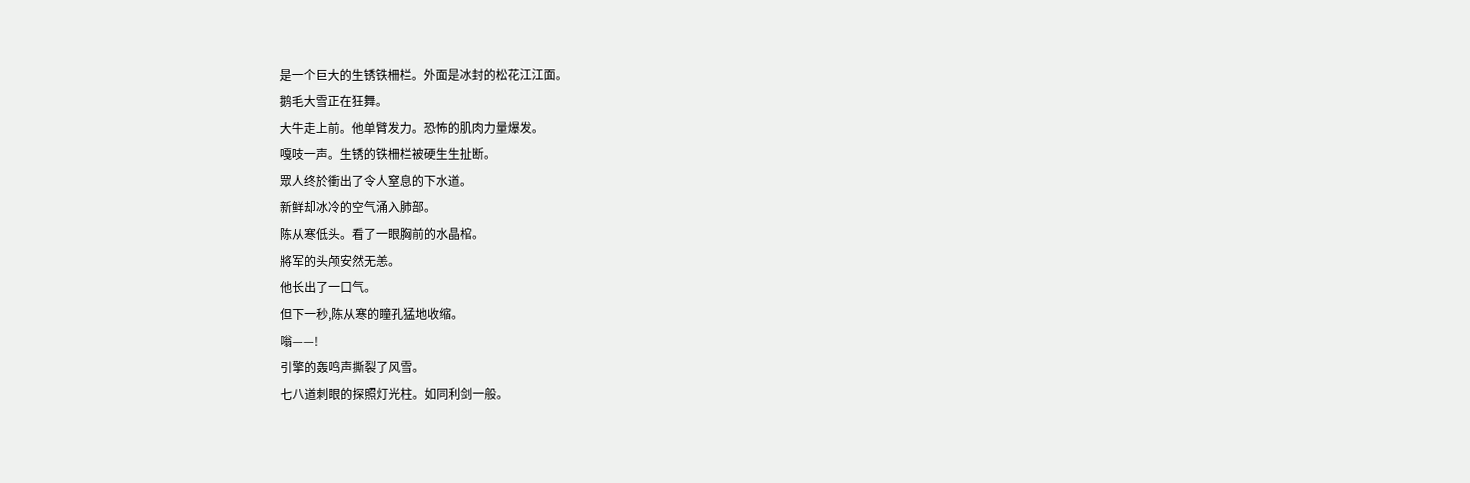是一个巨大的生锈铁柵栏。外面是冰封的松花江江面。
鹅毛大雪正在狂舞。
大牛走上前。他单臂发力。恐怖的肌肉力量爆发。
嘎吱一声。生锈的铁柵栏被硬生生扯断。
眾人终於衝出了令人窒息的下水道。
新鲜却冰冷的空气涌入肺部。
陈从寒低头。看了一眼胸前的水晶棺。
將军的头颅安然无恙。
他长出了一口气。
但下一秒,陈从寒的瞳孔猛地收缩。
嗡——!
引擎的轰鸣声撕裂了风雪。
七八道刺眼的探照灯光柱。如同利剑一般。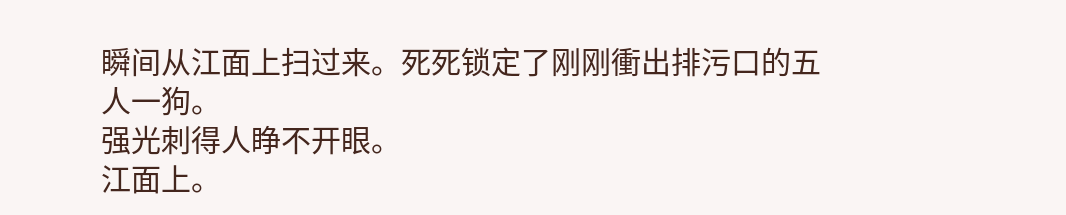瞬间从江面上扫过来。死死锁定了刚刚衝出排污口的五人一狗。
强光刺得人睁不开眼。
江面上。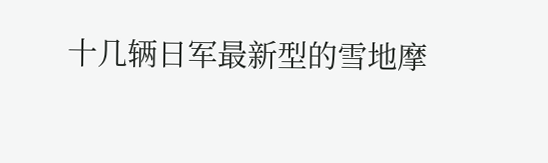十几辆日军最新型的雪地摩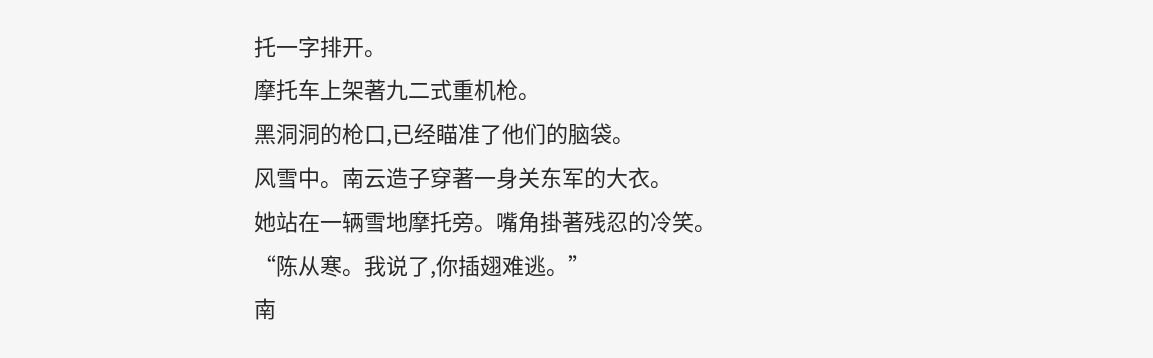托一字排开。
摩托车上架著九二式重机枪。
黑洞洞的枪口,已经瞄准了他们的脑袋。
风雪中。南云造子穿著一身关东军的大衣。
她站在一辆雪地摩托旁。嘴角掛著残忍的冷笑。
“陈从寒。我说了,你插翅难逃。”
南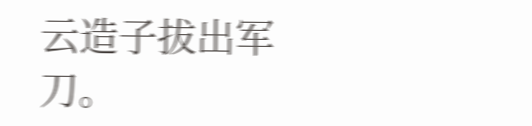云造子拔出军刀。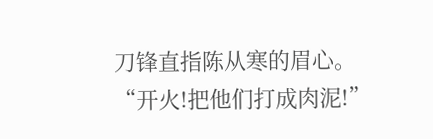刀锋直指陈从寒的眉心。
“开火!把他们打成肉泥!”